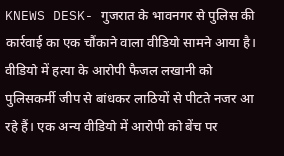KNEWS DESK- गुजरात के भावनगर से पुलिस की कार्रवाई का एक चौंकाने वाला वीडियो सामने आया है। वीडियो में हत्या के आरोपी फैजल लखानी को पुलिसकर्मी जीप से बांधकर लाठियों से पीटते नजर आ रहे हैं। एक अन्य वीडियो में आरोपी को बेंच पर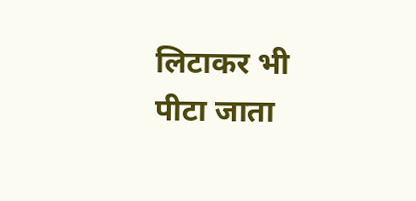लिटाकर भी पीटा जाता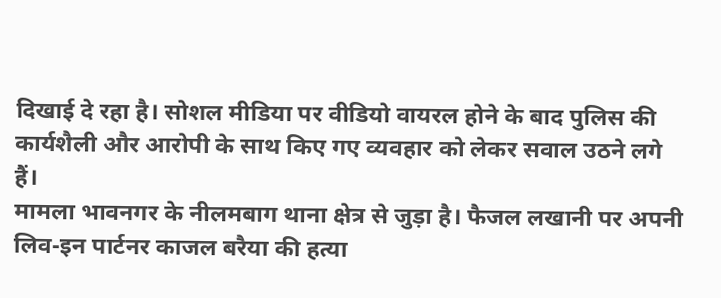दिखाई दे रहा है। सोशल मीडिया पर वीडियो वायरल होने के बाद पुलिस की कार्यशैली और आरोपी के साथ किए गए व्यवहार को लेकर सवाल उठने लगे हैं।
मामला भावनगर के नीलमबाग थाना क्षेत्र से जुड़ा है। फैजल लखानी पर अपनी लिव-इन पार्टनर काजल बरैया की हत्या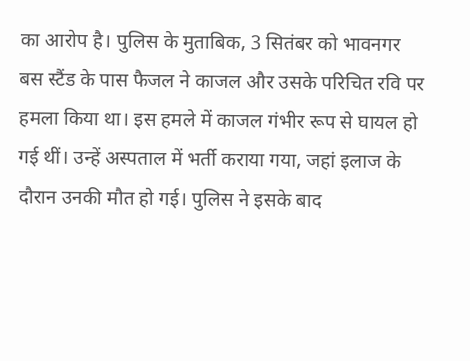का आरोप है। पुलिस के मुताबिक, 3 सितंबर को भावनगर बस स्टैंड के पास फैजल ने काजल और उसके परिचित रवि पर हमला किया था। इस हमले में काजल गंभीर रूप से घायल हो गई थीं। उन्हें अस्पताल में भर्ती कराया गया, जहां इलाज के दौरान उनकी मौत हो गई। पुलिस ने इसके बाद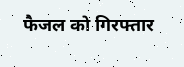फैजल को गिरफ्तार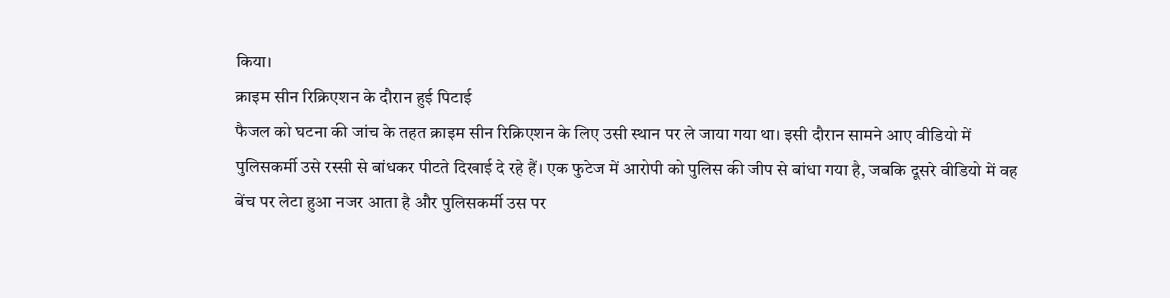किया।
क्राइम सीन रिक्रिएशन के दौरान हुई पिटाई
फैजल को घटना की जांच के तहत क्राइम सीन रिक्रिएशन के लिए उसी स्थान पर ले जाया गया था। इसी दौरान सामने आए वीडियो में पुलिसकर्मी उसे रस्सी से बांधकर पीटते दिखाई दे रहे हैं। एक फुटेज में आरोपी को पुलिस की जीप से बांधा गया है, जबकि दूसरे वीडियो में वह बेंच पर लेटा हुआ नजर आता है और पुलिसकर्मी उस पर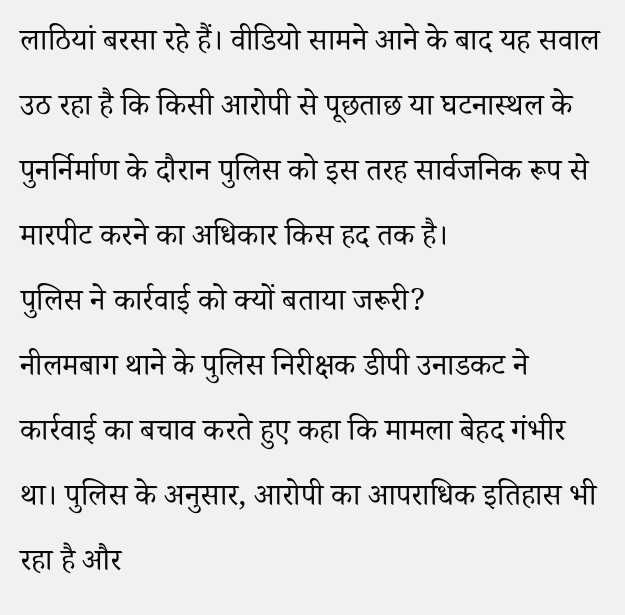लाठियां बरसा रहे हैं। वीडियो सामने आने के बाद यह सवाल उठ रहा है कि किसी आरोपी से पूछताछ या घटनास्थल के पुनर्निर्माण के दौरान पुलिस को इस तरह सार्वजनिक रूप से मारपीट करने का अधिकार किस हद तक है।
पुलिस ने कार्रवाई को क्यों बताया जरूरी?
नीलमबाग थाने के पुलिस निरीक्षक डीपी उनाडकट ने कार्रवाई का बचाव करते हुए कहा कि मामला बेहद गंभीर था। पुलिस के अनुसार, आरोपी का आपराधिक इतिहास भी रहा है और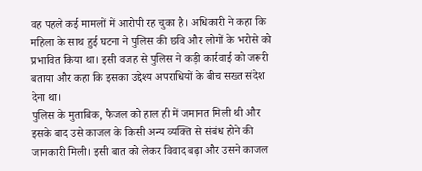वह पहले कई मामलों में आरोपी रह चुका है। अधिकारी ने कहा कि महिला के साथ हुई घटना ने पुलिस की छवि और लोगों के भरोसे को प्रभावित किया था। इसी वजह से पुलिस ने कड़ी कार्रवाई को जरूरी बताया और कहा कि इसका उद्देश्य अपराधियों के बीच सख्त संदेश देना था।
पुलिस के मुताबिक, फैजल को हाल ही में जमानत मिली थी और इसके बाद उसे काजल के किसी अन्य व्यक्ति से संबंध होने की जानकारी मिली। इसी बात को लेकर विवाद बढ़ा और उसने काजल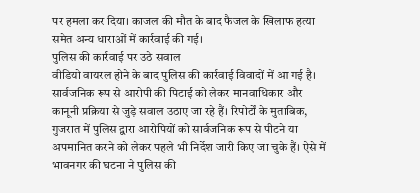पर हमला कर दिया। काजल की मौत के बाद फैजल के खिलाफ हत्या समेत अन्य धाराओं में कार्रवाई की गई।
पुलिस की कार्रवाई पर उठे सवाल
वीडियो वायरल होने के बाद पुलिस की कार्रवाई विवादों में आ गई है। सार्वजनिक रूप से आरोपी की पिटाई को लेकर मानवाधिकार और कानूनी प्रक्रिया से जुड़े सवाल उठाए जा रहे हैं। रिपोर्टों के मुताबिक, गुजरात में पुलिस द्वारा आरोपियों को सार्वजनिक रूप से पीटने या अपमानित करने को लेकर पहले भी निर्देश जारी किए जा चुके हैं। ऐसे में भावनगर की घटना ने पुलिस की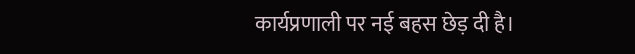कार्यप्रणाली पर नई बहस छेड़ दी है।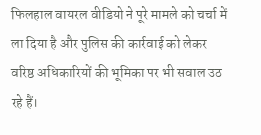फिलहाल वायरल वीडियो ने पूरे मामले को चर्चा में ला दिया है और पुलिस की कार्रवाई को लेकर वरिष्ठ अधिकारियों की भूमिका पर भी सवाल उठ रहे हैं।